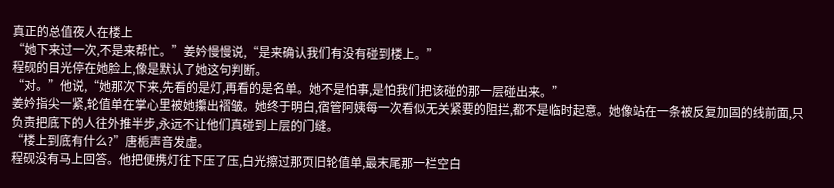真正的总值夜人在楼上
“她下来过一次,不是来帮忙。”姜妗慢慢说,“是来确认我们有没有碰到楼上。”
程砚的目光停在她脸上,像是默认了她这句判断。
“对。”他说,“她那次下来,先看的是灯,再看的是名单。她不是怕事,是怕我们把该碰的那一层碰出来。”
姜妗指尖一紧,轮值单在掌心里被她攥出褶皱。她终于明白,宿管阿姨每一次看似无关紧要的阻拦,都不是临时起意。她像站在一条被反复加固的线前面,只负责把底下的人往外推半步,永远不让他们真碰到上层的门缝。
“楼上到底有什么?”唐栀声音发虚。
程砚没有马上回答。他把便携灯往下压了压,白光擦过那页旧轮值单,最末尾那一栏空白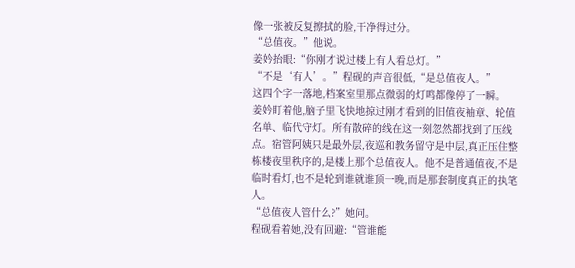像一张被反复擦拭的脸,干净得过分。
“总值夜。”他说。
姜妗抬眼:“你刚才说过楼上有人看总灯。”
“不是‘有人’。”程砚的声音很低,“是总值夜人。”
这四个字一落地,档案室里那点微弱的灯鸣都像停了一瞬。
姜妗盯着他,脑子里飞快地掠过刚才看到的旧值夜袖章、轮值名单、临代守灯。所有散碎的线在这一刻忽然都找到了压线点。宿管阿姨只是最外层,夜巡和教务留守是中层,真正压住整栋楼夜里秩序的,是楼上那个总值夜人。他不是普通值夜,不是临时看灯,也不是轮到谁就谁顶一晚,而是那套制度真正的执笔人。
“总值夜人管什么?”她问。
程砚看着她,没有回避:“管谁能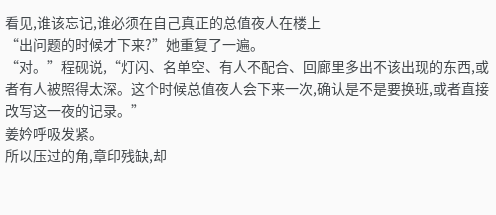看见,谁该忘记,谁必须在自己真正的总值夜人在楼上
“出问题的时候才下来?”她重复了一遍。
“对。”程砚说,“灯闪、名单空、有人不配合、回廊里多出不该出现的东西,或者有人被照得太深。这个时候总值夜人会下来一次,确认是不是要换班,或者直接改写这一夜的记录。”
姜妗呼吸发紧。
所以压过的角,章印残缺,却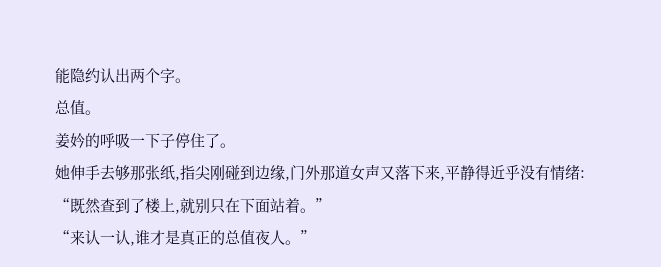能隐约认出两个字。
总值。
姜妗的呼吸一下子停住了。
她伸手去够那张纸,指尖刚碰到边缘,门外那道女声又落下来,平静得近乎没有情绪:
“既然查到了楼上,就别只在下面站着。”
“来认一认,谁才是真正的总值夜人。”